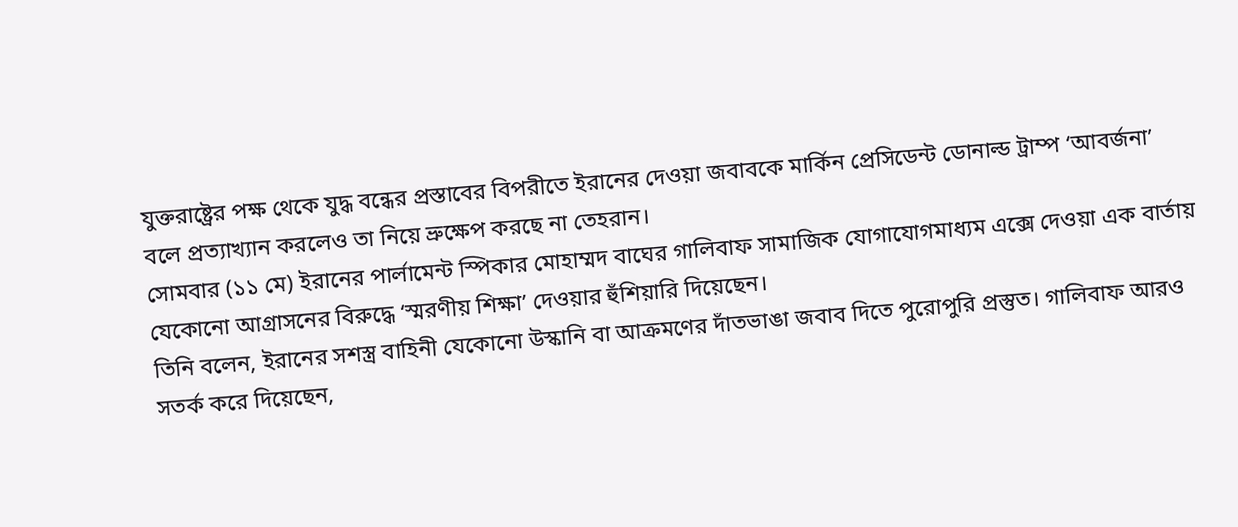যুক্তরাষ্ট্রের পক্ষ থেকে যুদ্ধ বন্ধের প্রস্তাবের বিপরীতে ইরানের দেওয়া জবাবকে মার্কিন প্রেসিডেন্ট ডোনাল্ড ট্রাম্প ‘আবর্জনা’ বলে প্রত্যাখ্যান করলেও তা নিয়ে ভ্রুক্ষেপ করছে না তেহরান।
সোমবার (১১ মে) ইরানের পার্লামেন্ট স্পিকার মোহাম্মদ বাঘের গালিবাফ সামাজিক যোগাযোগমাধ্যম এক্সে দেওয়া এক বার্তায় যেকোনো আগ্রাসনের বিরুদ্ধে ‘স্মরণীয় শিক্ষা’ দেওয়ার হুঁশিয়ারি দিয়েছেন।
তিনি বলেন, ইরানের সশস্ত্র বাহিনী যেকোনো উস্কানি বা আক্রমণের দাঁতভাঙা জবাব দিতে পুরোপুরি প্রস্তুত। গালিবাফ আরও সতর্ক করে দিয়েছেন,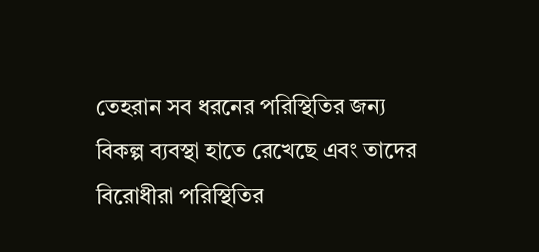তেহরান সব ধরনের পরিস্থিতির জন্য বিকল্প ব্যবস্থা হাতে রেখেছে এবং তাদের বিরোধীরা পরিস্থিতির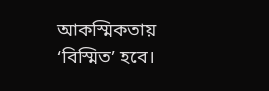আকস্মিকতায় ‘বিস্মিত’ হবে।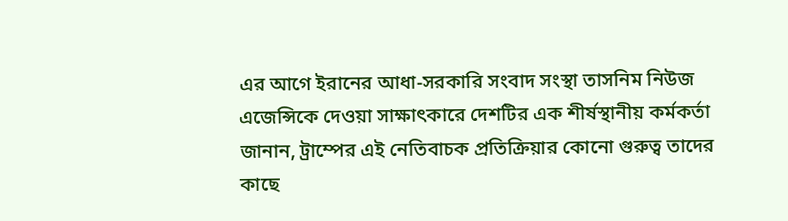এর আগে ইরানের আধা-সরকারি সংবাদ সংস্থা তাসনিম নিউজ এজেন্সিকে দেওয়া সাক্ষাৎকারে দেশটির এক শীর্ষস্থানীয় কর্মকর্তা জানান, ট্রাম্পের এই নেতিবাচক প্রতিক্রিয়ার কোনো গুরুত্ব তাদের কাছে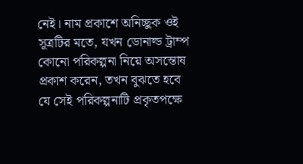নেই। নাম প্রকাশে অনিচ্ছুক ওই সূত্রটির মতে, যখন ডোনাল্ড ট্রাম্প কোনো পরিকল্পনা নিয়ে অসন্তোষ প্রকাশ করেন, তখন বুঝতে হবে যে সেই পরিকল্পনাটি প্রকৃতপক্ষে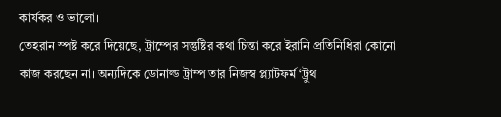কার্যকর ও ভালো।
তেহরান স্পষ্ট করে দিয়েছে, ট্রাম্পের সন্তুষ্টির কথা চিন্তা করে ইরানি প্রতিনিধিরা কোনো কাজ করছেন না। অন্যদিকে ডোনাল্ড ট্রাম্প তার নিজস্ব প্ল্যাটফর্ম ‘ট্রুথ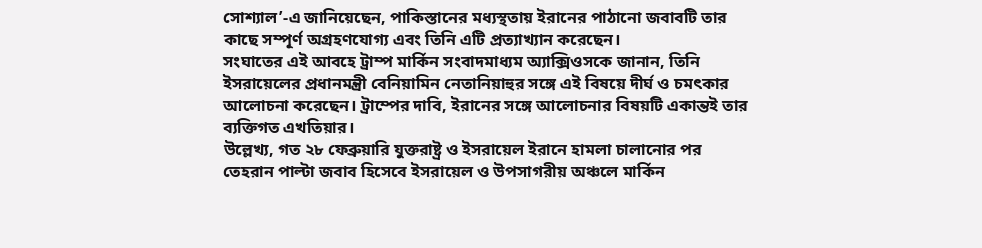সোশ্যাল’-এ জানিয়েছেন, পাকিস্তানের মধ্যস্থতায় ইরানের পাঠানো জবাবটি তার কাছে সম্পূর্ণ অগ্রহণযোগ্য এবং তিনি এটি প্রত্যাখ্যান করেছেন।
সংঘাতের এই আবহে ট্রাম্প মার্কিন সংবাদমাধ্যম অ্যাক্সিওসকে জানান, তিনি ইসরায়েলের প্রধানমন্ত্রী বেনিয়ামিন নেতানিয়াহুর সঙ্গে এই বিষয়ে দীর্ঘ ও চমৎকার আলোচনা করেছেন। ট্রাম্পের দাবি, ইরানের সঙ্গে আলোচনার বিষয়টি একান্তই তার ব্যক্তিগত এখতিয়ার।
উল্লেখ্য, গত ২৮ ফেব্রুয়ারি যুক্তরাষ্ট্র ও ইসরায়েল ইরানে হামলা চালানোর পর তেহরান পাল্টা জবাব হিসেবে ইসরায়েল ও উপসাগরীয় অঞ্চলে মার্কিন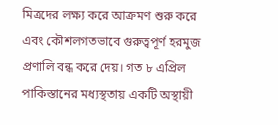মিত্রদের লক্ষ্য করে আক্রমণ শুরু করে এবং কৌশলগতভাবে গুরুত্বপূর্ণ হরমুজ প্রণালি বন্ধ করে দেয়। গত ৮ এপ্রিল পাকিস্তানের মধ্যস্থতায় একটি অস্থায়ী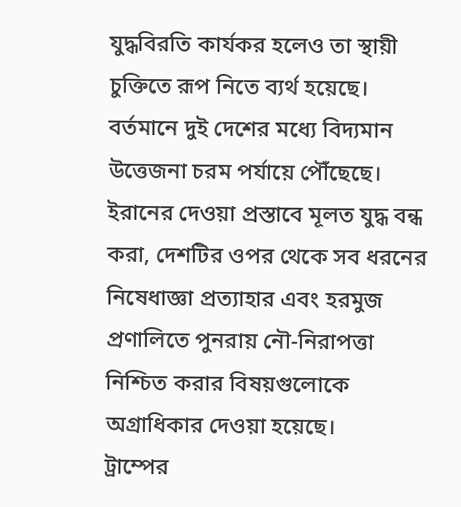যুদ্ধবিরতি কার্যকর হলেও তা স্থায়ী চুক্তিতে রূপ নিতে ব্যর্থ হয়েছে।
বর্তমানে দুই দেশের মধ্যে বিদ্যমান উত্তেজনা চরম পর্যায়ে পৌঁছেছে। ইরানের দেওয়া প্রস্তাবে মূলত যুদ্ধ বন্ধ করা, দেশটির ওপর থেকে সব ধরনের নিষেধাজ্ঞা প্রত্যাহার এবং হরমুজ প্রণালিতে পুনরায় নৌ-নিরাপত্তা নিশ্চিত করার বিষয়গুলোকে অগ্রাধিকার দেওয়া হয়েছে।
ট্রাম্পের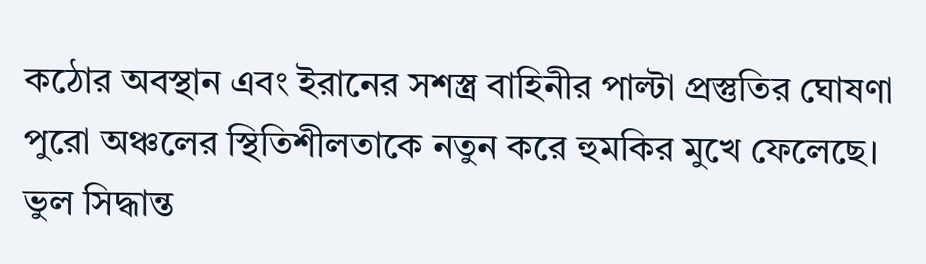কঠোর অবস্থান এবং ইরানের সশস্ত্র বাহিনীর পাল্টা প্রস্তুতির ঘোষণা পুরো অঞ্চলের স্থিতিশীলতাকে নতুন করে হুমকির মুখে ফেলেছে। ভুল সিদ্ধান্ত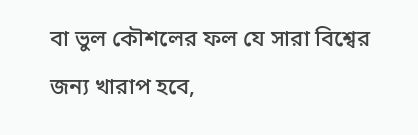বা ভুল কৌশলের ফল যে সারা বিশ্বের জন্য খারাপ হবে,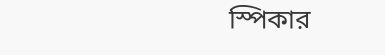স্পিকার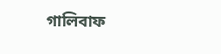গালিবাফ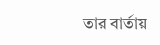তার বার্তায়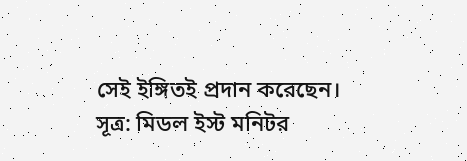সেই ইঙ্গিতই প্রদান করেছেন।
সূত্র: মিডল ইস্ট মনিটর